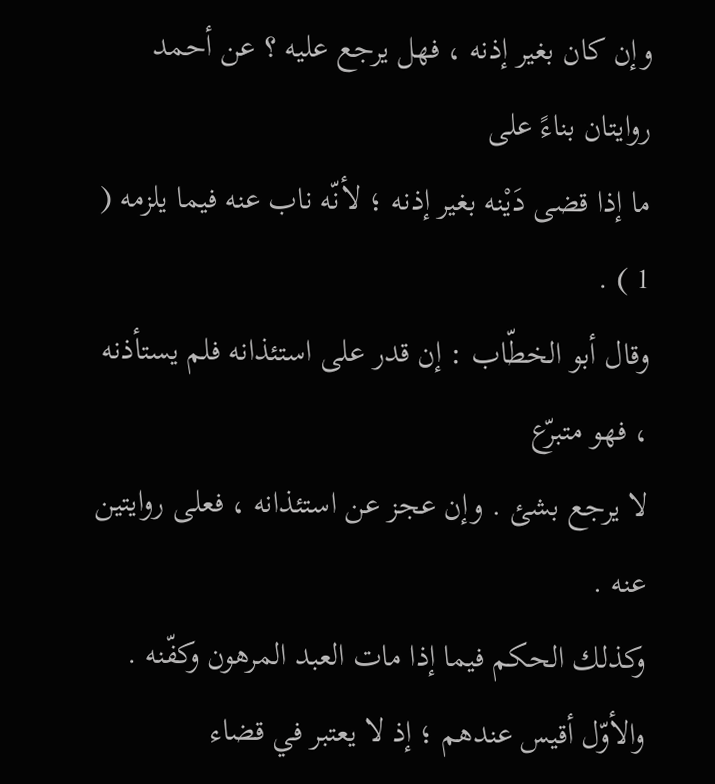وإن كان بغير إذنه ، فهل يرجع عليه ؟ عن أحمد روايتان بناءً على
ما إذا قضى دَيْنه بغير إذنه ؛ لأنّه ناب عنه فيما يلزمه ( 1 ) .
وقال أبو الخطّاب : إن قدر على استئذانه فلم يستأذنه ، فهو متبرّع
لا يرجع بشئ . وإن عجز عن استئذانه ، فعلى روايتين عنه .
وكذلك الحكم فيما إذا مات العبد المرهون وكفّنه .
والأوّل أقيس عندهم ؛ إذ لا يعتبر في قضاء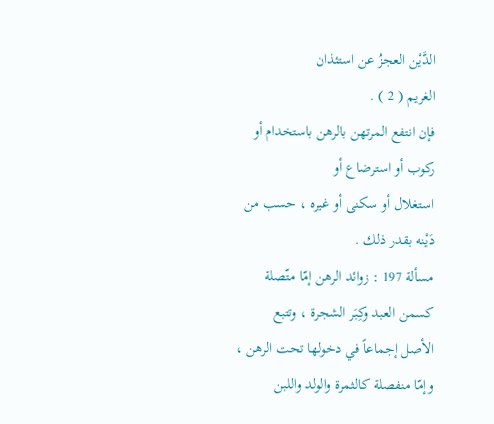الدَّيْن العجزُ عن استئذان
الغريم ( 2 ) .
فإن انتفع المرتهن بالرهن باستخدام أو ركوب أو استرضاع أو
استغلال أو سكنى أو غيره ، حسب من دَيْنه بقدر ذلك .
مسألة 197 : زوائد الرهن إمّا متّصلة كسمن العبد وكِبَر الشجرة ، وتتبع
الأصل إجماعاً في دخولها تحت الرهن ، وإمّا منفصلة كالثمرة والولد واللبن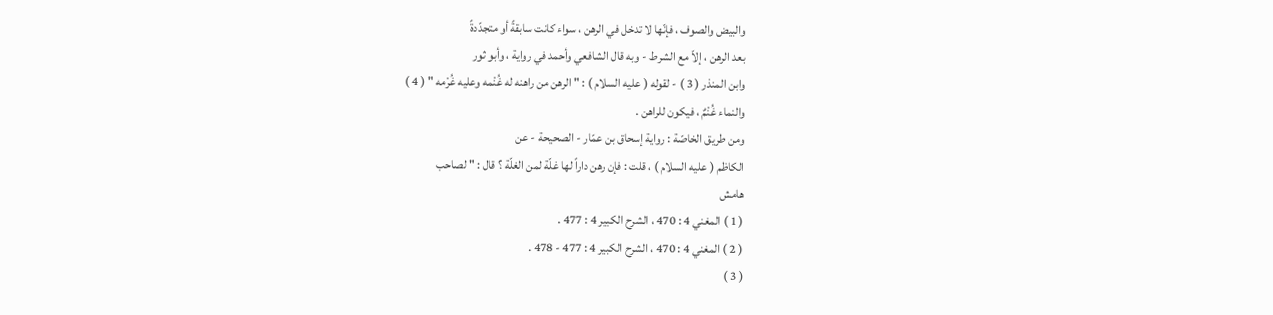والبيض والصوف ، فإنّها لا تدخل في الرهن ، سواء كانت سابقةً أو متجدّدةً
بعد الرهن ، إلاّ مع الشرط - وبه قال الشافعي وأحمد في رواية ، وأبو ثور
وابن المنذر ( 3 ) - لقوله ( عليه السلام ) : " الرهن من راهنه له غُنْمه وعليه غُرْمه " ( 4 )
والنماء غُنْمٌ ، فيكون للراهن .
ومن طريق الخاصّة : رواية إسحاق بن عمّار - الصحيحة - عن
الكاظم ( عليه السلام ) ، قلت : فإن رهن داراً لها غلّة لمن الغلّة ؟ قال : " لصاحب
هامش
( 1 ) المغني 4 : 470 ، الشرح الكبير 4 : 477 .
( 2 ) المغني 4 : 470 ، الشرح الكبير 4 : 477 - 478 .
( 3 )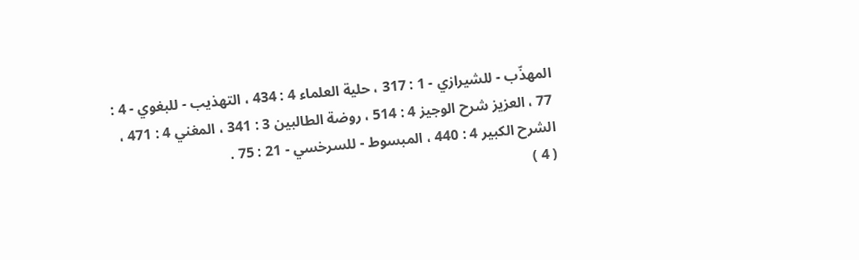المهذّب - للشيرازي - 1 : 317 ، حلية العلماء 4 : 434 ، التهذيب - للبغوي - 4 :
77 ، العزيز شرح الوجيز 4 : 514 ، روضة الطالبين 3 : 341 ، المغني 4 : 471 ،
الشرح الكبير 4 : 440 ، المبسوط - للسرخسي - 21 : 75 .
( 4 )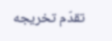تقدّم تخريجه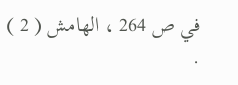في ص 264 ، الهامش ( 2 ) .